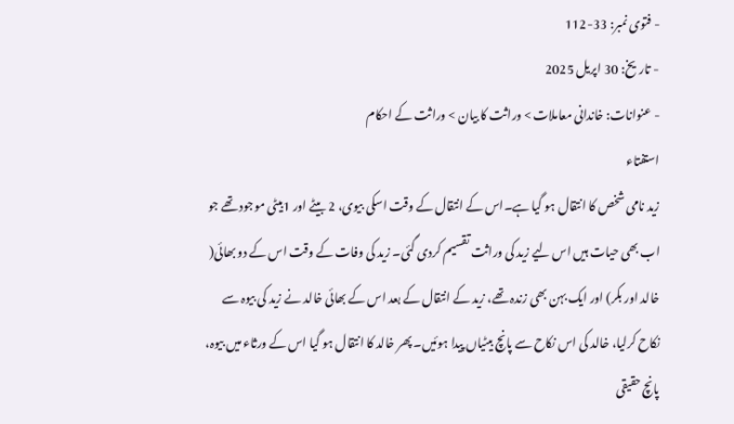- فتوی نمبر: 33-112
- تاریخ: 30 اپریل 2025
- عنوانات: خاندانی معاملات > وراثت کا بیان > وراثت کے احکام
استفتاء
زید نامی شخص کا انتقال ہو گیا ہے۔اس کے انتقال کے وقت اسکی بیوی، 2 بیٹے اور 1بیٹی موجود تھے جو اب بھی حیات ہیں اس لیے زید کی وراثت تقسیم کردی گئی۔ زید کی وفات کے وقت اس کے دو بھائی( خالد اور بکر) اور ایک بہن بھی زندہ تھے، زید کے انتقال کے بعد اس کے بھائی خالد نے زید کی بیوہ سے نکاح کرلیا، خالد کی اس نکاح سے پانچ بیٹیاں پیدا ہوئیں۔ پھر خالد کا انتقال ہو گیا اس کے ورثاء میں بیوہ، پانچ حقیقی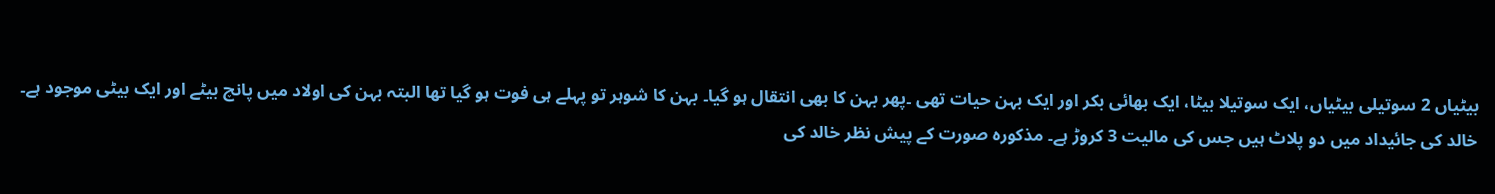بیٹیاں 2 سوتیلی بیٹیاں، ایک سوتیلا بیٹا، ایک بھائی بکر اور ایک بہن حیات تھی ۔پھر بہن کا بھی انتقال ہو گیا۔ بہن کا شوہر تو پہلے ہی فوت ہو گیا تھا البتہ بہن کی اولاد میں پانچ بیٹے اور ایک بیٹی موجود ہے۔ خالد کی جائیداد میں دو پلاٹ ہیں جس کی مالیت 3 کروڑ ہے۔ مذکورہ صورت کے پیش نظر خالد کی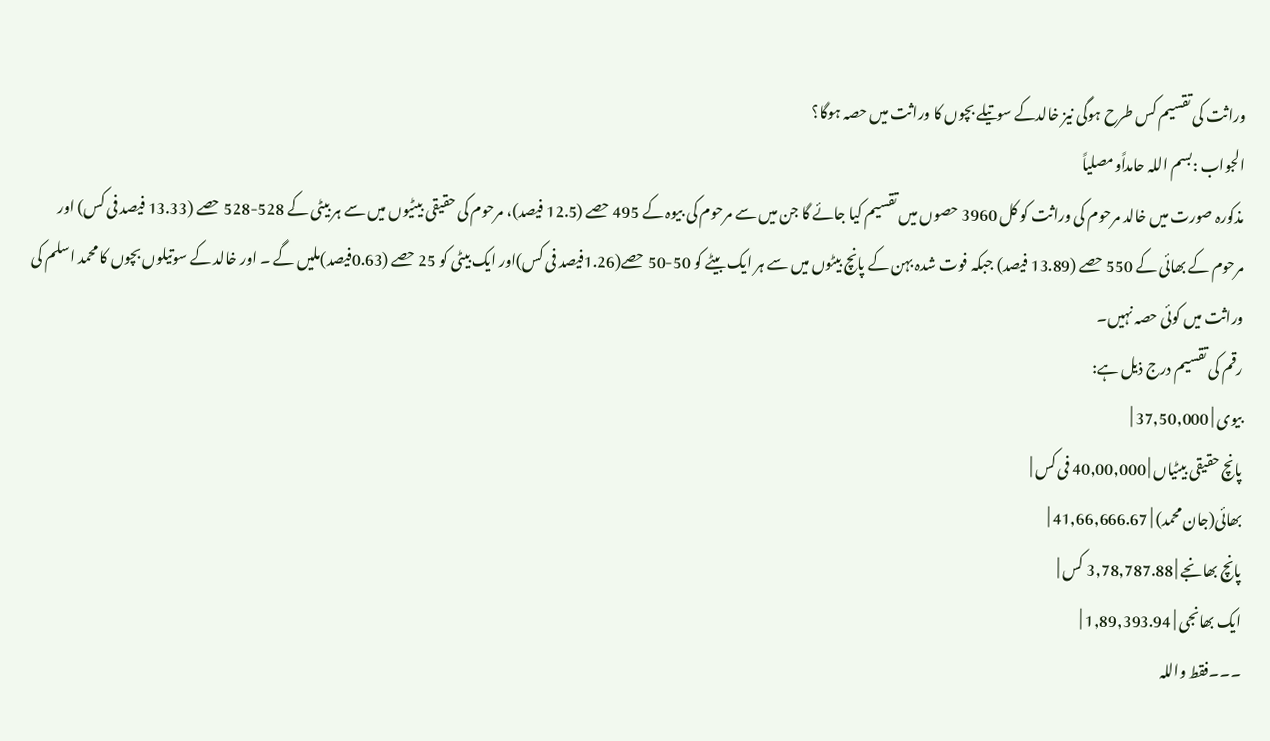وراثت کی تقسیم کس طرح ہوگی نیز خالدکے سوتیلے بچوں کا وراثت میں حصہ ہوگا؟
الجواب :بسم اللہ حامداًومصلیاً
مذکورہ صورت میں خالد مرحوم کی وراثت کو کل 3960 حصوں میں تقسیم کیا جائے گا جن میں سے مرحوم کی بیوہ کے 495 حصے (12.5 فیصد)، مرحوم کی حقیقی بیٹیوں میں سے ہر بیٹی کے 528-528 حصے (13.33 فیصد فی کس) اور مرحوم کے بھائی کے 550 حصے (13.89 فیصد) جبکہ فوت شدہ بہن کے پانچ بیٹوں میں سے ہر ایک بیٹے کو 50-50 حصے(1.26فیصد فی کس)اور ایک بیٹی کو 25 حصے (0.63فیصد)ملیں گے ۔ اور خالد کے سوتیلوں بچوں کا محمد اسلم کی وراثت میں کوئی حصہ نہیں۔
رقم کی تقسیم درج ذیل ہے:
بیوی | 37,50,000 |
پانچ حقیقی بیٹیاں | 40,00,000 فی کس |
بھائی(جان محمد) | 41,66,666.67 |
پانچ بھانجے | 3,78,787.88 کس |
ایک بھانجی | 1,89,393.94 |
۔۔۔فقط واللہ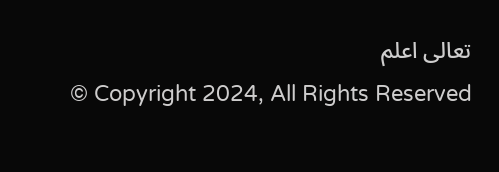تعالی اعلم
© Copyright 2024, All Rights Reserved